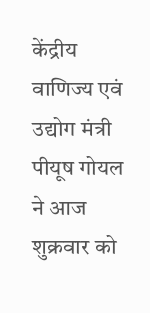केंद्रीय वाणिज्य एवं उद्योग मंत्री पीयूष गोयल ने आज शुक्रवार को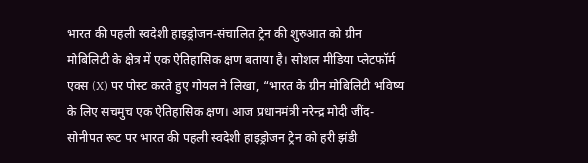भारत की पहली स्वदेशी हाइड्रोजन-संचालित ट्रेन की शुरुआत को ग्रीन मोबिलिटी के क्षेत्र में एक ऐतिहासिक क्षण बताया है। सोशल मीडिया प्लेटफॉर्म एक्स (X) पर पोस्ट करते हुए गोयल ने लिखा, “भारत के ग्रीन मोबिलिटी भविष्य के लिए सचमुच एक ऐतिहासिक क्षण। आज प्रधानमंत्री नरेन्द्र मोदी जींद-सोनीपत रूट पर भारत की पहली स्वदेशी हाइड्रोजन ट्रेन को हरी झंडी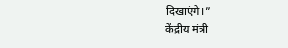दिखाएंगे।”
केंद्रीय मंत्री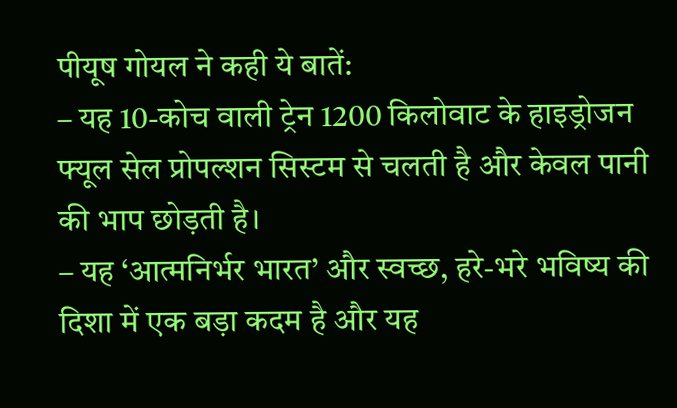पीयूष गोयल ने कही ये बातें:
– यह 10-कोच वाली ट्रेन 1200 किलोवाट के हाइड्रोजन फ्यूल सेल प्रोपल्शन सिस्टम से चलती है और केवल पानी की भाप छोड़ती है।
– यह ‘आत्मनिर्भर भारत’ और स्वच्छ, हरे-भरे भविष्य की दिशा में एक बड़ा कदम है और यह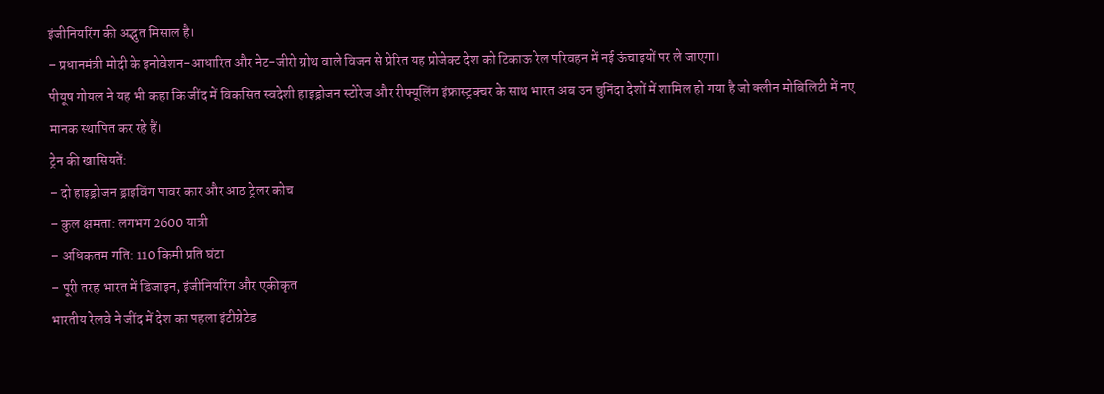इंजीनियरिंग की अद्भुत मिसाल है।
– प्रधानमंत्री मोदी के इनोवेशन-आधारित और नेट-जीरो ग्रोथ वाले विजन से प्रेरित यह प्रोजेक्ट देश को टिकाऊ रेल परिवहन में नई ऊंचाइयों पर ले जाएगा।
पीयूष गोयल ने यह भी कहा कि जींद में विकसित स्वदेशी हाइड्रोजन स्टोरेज और रीफ्यूलिंग इंफ्रास्ट्रक्चर के साथ भारत अब उन चुनिंदा देशों में शामिल हो गया है जो क्लीन मोबिलिटी में नए मानक स्थापित कर रहे हैं।
ट्रेन की खासियतें:
– दो हाइड्रोजन ड्राइविंग पावर कार और आठ ट्रेलर कोच
– कुल क्षमता: लगभग 2600 यात्री
– अधिकतम गति: 110 किमी प्रति घंटा
– पूरी तरह भारत में डिजाइन, इंजीनियरिंग और एकीकृत
भारतीय रेलवे ने जींद में देश का पहला इंटीग्रेटेड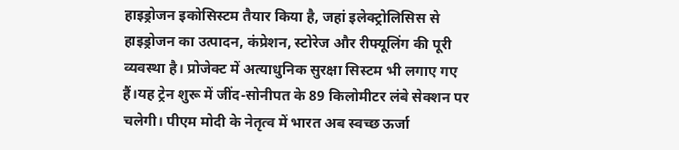हाइड्रोजन इकोसिस्टम तैयार किया है, जहां इलेक्ट्रोलिसिस से हाइड्रोजन का उत्पादन, कंप्रेशन, स्टोरेज और रीफ्यूलिंग की पूरी व्यवस्था है। प्रोजेक्ट में अत्याधुनिक सुरक्षा सिस्टम भी लगाए गए हैं।यह ट्रेन शुरू में जींद-सोनीपत के 89 किलोमीटर लंबे सेक्शन पर चलेगी। पीएम मोदी के नेतृत्व में भारत अब स्वच्छ ऊर्जा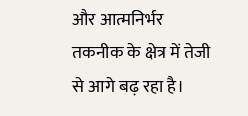और आत्मनिर्भर तकनीक के क्षेत्र में तेजी से आगे बढ़ रहा है।